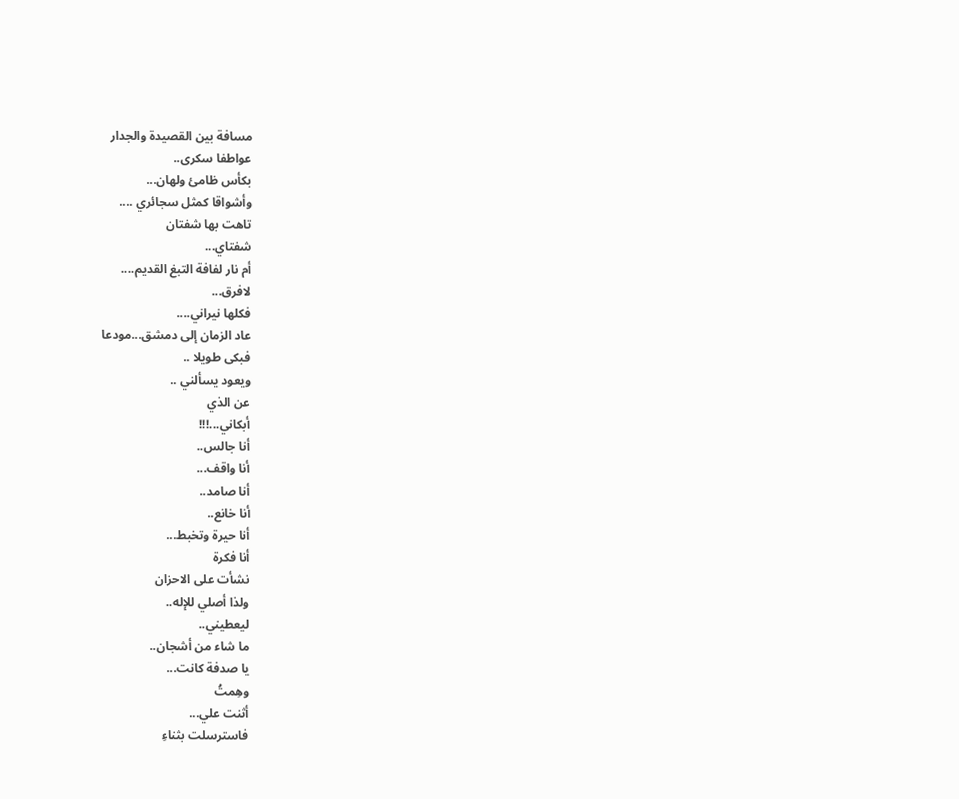مسافة بين القصيدة والجدار
عواطفا سكرى..
بكأس ظامئ ولهان...
وأشواقا كمثل سجائري ....
تاهت بها شفتان
شفتاي...
أم نار لفافة التبغ القديم....
لافرق...
فكلها نيراني....
عاد الزمان إلى دمشق...مودعا
فبكى طويلا ..
ويعود يسألني ..
عن الذي
أبكاني...!!!
أنا جالس..
أنا واقف...
أنا صامد..
أنا خانع..
أنا حيرة وتخبط...
أنا فكرة
نشأت على الاحزان
ولذا أصلي للإله..
ليعطيني..
ما شاء من أشجان..
يا صدفة كانت...
وهِمتُ
أثنت علي...
فاسترسلت بثناءِ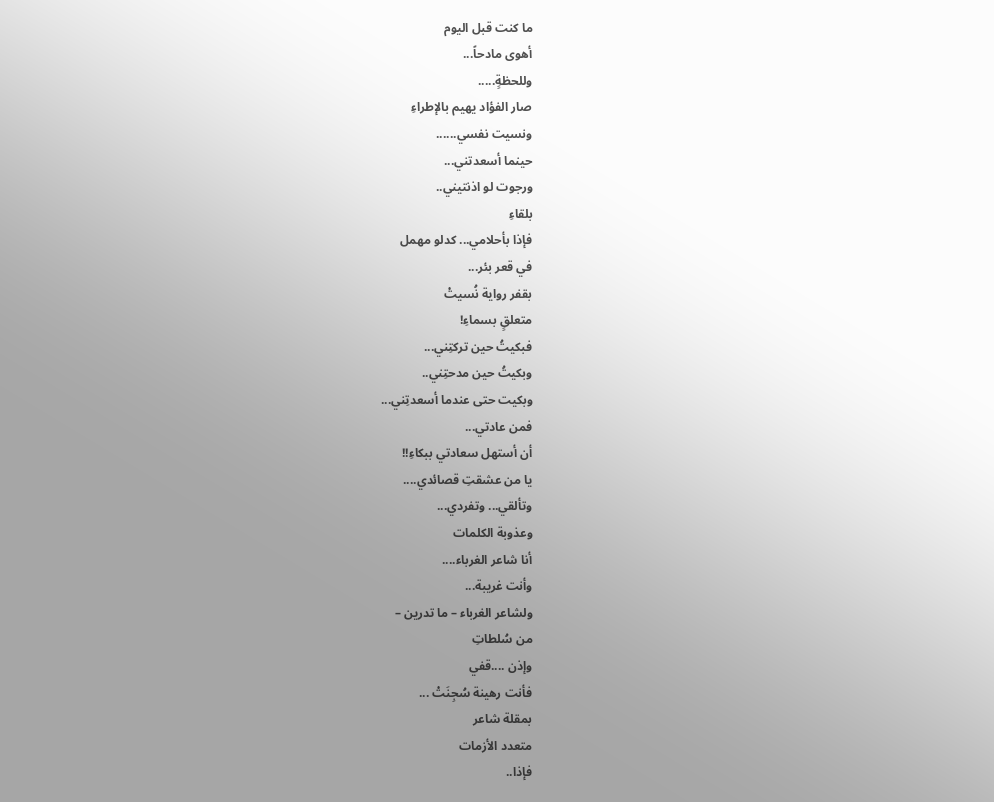ما كنت قبل اليوم
أهوى مادحاً...
وللحظةٍ.....
صار الفؤاد يهيم بالإطراءِ
ونسيت نفسي......
حينما أسعدتني...
ورجوت لو اذنتيني..
بلقاءِ
فإذا بأحلامي... كدلو مهمل
في قعر بئر...
بقفر رواية نُسيتْ
متعلقٍ بسماءِ!
فبكيتُ حين تركتِني...
وبكيتُ حين مدحتِني..
وبكيت حتى عندما أسعدتِني...
فمن عادتي...
أن أستهل سعادتي ببكاءِ!!
يا من عشقتِ قصائدي....
وتألقي... وتفردي...
وعذوبة الكلمات
أنا شاعر الغرباء....
وأنت غريبة...
ولشاعر الغرباء – ما تدرين –
من سُلطاتِ
وإذن ....قفي
فأنت رهينة سُجِنَتْ ...
بمقلة شاعر
متعدد الأزمات
فإذا..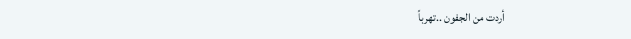أردت من الجفون ..تهرباً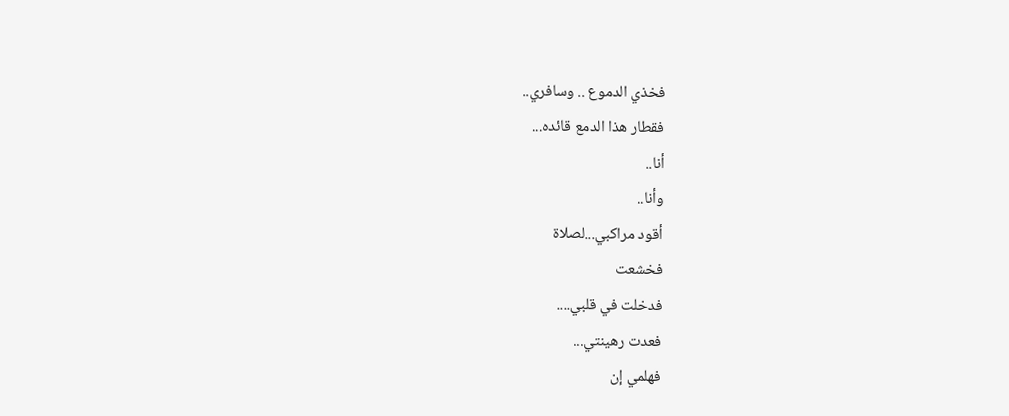فخذي الدموع .. وسافري..
فقطار هذا الدمع قائده...
أنا..
وأنا..
أقود مراكبي...لصلاة
فخشعت
فدخلت في قلبي....
فعدت رهينتي...
فهلمي إن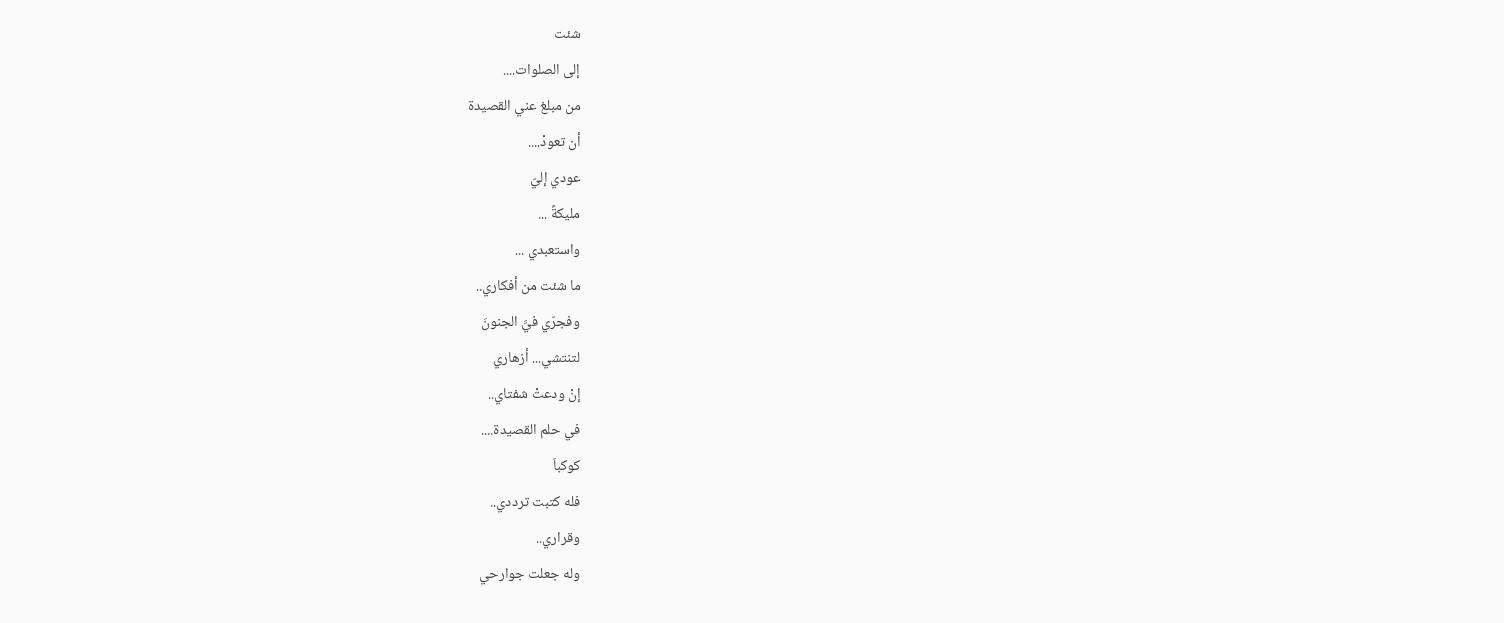شئت
إلى الصلوات....
من مبلغ عني القصيدة
أن تعودْ....
عودي إليّ
مليكةً ...
واستعبدي ...
ما شئت من أفكاري..
وفجرّي فيَّ الجنونَ
لتنتشي... أزهاري
إنْ ودعتْ شفتاي..
في حلم القصيدة....
كوكباَ
فله كتبت ترددي..
وقراري..
وله جعلت جوارحي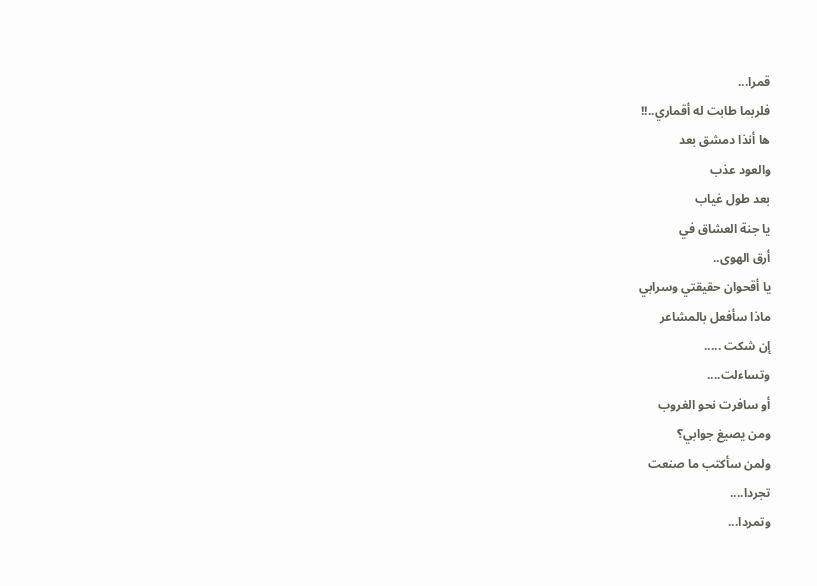قمرا...
فلربما طابت له أقماري..!!
ها أنذا دمشق بعد
والعود عذب
بعد طول غياب
يا جنة العشاق في
أرق الهوى..
يا أقحوان حقيقتي وسرابي
ماذا سأفعل بالمشاعر
إن شكت .....
وتساءلت....
أو سافرت نحو الغروب
ومن يصيغ جوابي؟
ولمن سأكتب ما صنعت
تجردا....
وتمردا...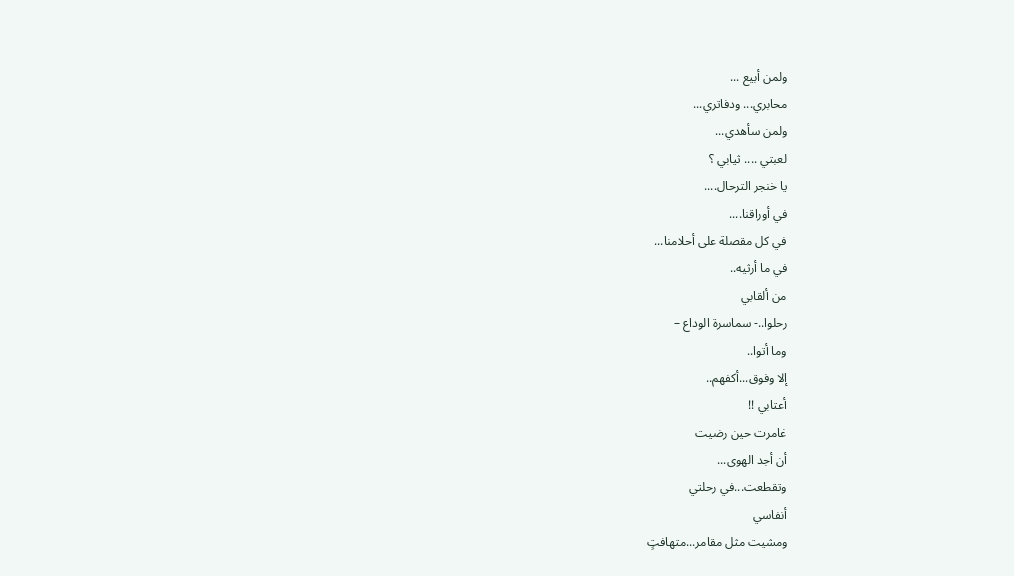ولمن أبيع ...
محابري... ودفاتري...
ولمن سأهدي...
لعبتي .... ثيابي ؟
يا خنجر الترحال....
في أوراقنا....
في كل مقصلة على أحلامنا...
في ما أرثيه..
من ألقابي
رحلوا..- سماسرة الوداع –
وما أتوا..
إلا وفوق...أكفهم..
أعتابي !!
غامرت حين رضيت
أن أجد الهوى...
وتقطعت...في رحلتي
أنفاسي
ومشيت مثل مقامر...متهافتٍ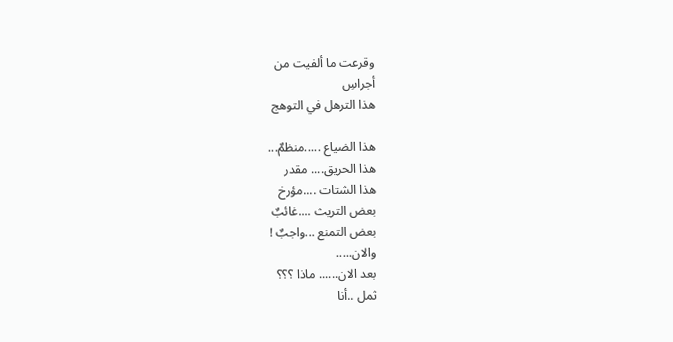وقرعت ما ألفيت من
أجراسِ
هذا الترهل في التوهج

هذا الضياع .....منظمٌ...
هذا الحريق.... مقدر
هذا الشتات ....مؤرخ
بعض التريث ....غائبٌ
بعض التمنع ...واجبٌ !
والان.....
بعد الان...... ماذا ؟؟؟
ثمل ..أنا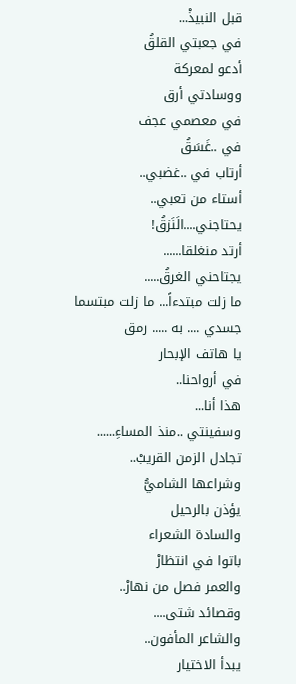قبل النبيذْ...
في جعبتي القلقُ
أدعو لمعركة
ووسادتي أرق
في معصمي عجف
في ..غَسَقُ
أرتاب في ..غضبي..
أستاء من تعبي..
يحتاجني....الَنَزقُ!
أرتد منغلقا......
يجتاحني الغرقُ.....
ما زلت مبتدءاً... ما زلت مبتسما
جسدي .... به ..... رمق
يا هاتف الإبحار
في أرواحنا..
هذا أنا...
وسفينتي ..منذ المساءِ......
تجادل الزمن القريبْ..
وشراعها الشاميُّ
يؤذن بالرحيل
والسادة الشعراء
باتوا في انتظارْ
والعمر فصل من نهارْ..
وقصائد شتى....
والشاعر المأفون..
يبدأ الاختيار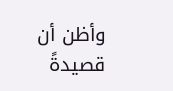وأظن أن قصيدةً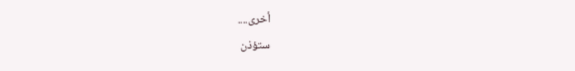أخرى....
ستؤذن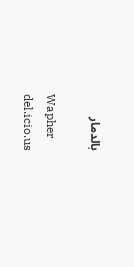بالدمار

Wapher
del.icio.us